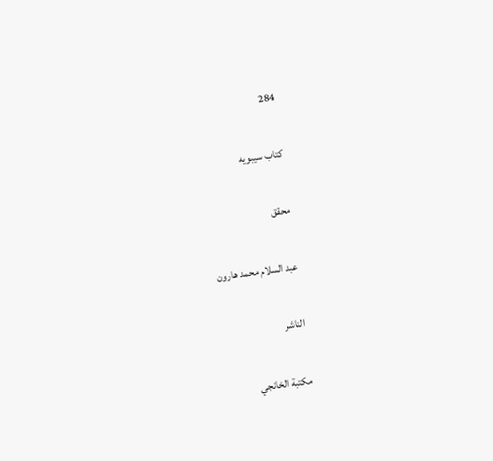284

كتاب سيبويه

محقق

عبد السلام محمد هارون

الناشر

مكتبة الخانجي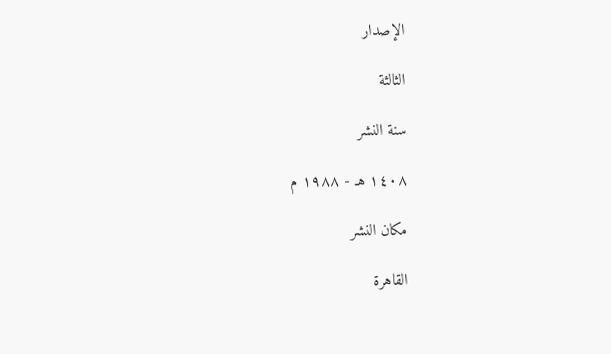الإصدار

الثالثة

سنة النشر

١٤٠٨ هـ - ١٩٨٨ م

مكان النشر

القاهرة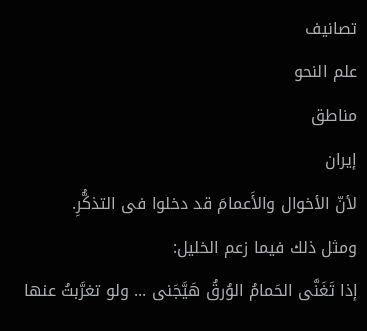تصانيف
علم النحو
مناطق
إيران
لأنّ الأخوال والأَعمامَ قد دخلوا فى التذكُّرِ.
ومثل ذلك فيما زعم الخليل:
إذا تَغَنَّى الحَمامُ الوُرقُ هَيَّجَنى ... ولو تغرَّبتُ عنها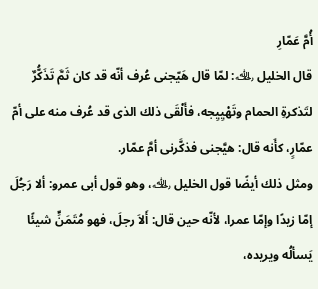أُمَّ عَمّارِ
قال الخليل ﵀: لمّا قال هَيّجنى عُرف أنّه قد كان ثَمَّ تَذَكُّرٌ لتَذكرةِ الحمام وتَهْيِيِجه، فأَلْقَى ذلك الذى قد عُرف منه على أمّ عمّارٍ، كأَنه قال: هيَّجنى فذكَّرنى أمَّ عمّار.
ومثل ذلك أيضًا قول الخليل ﵀، وهو قول أبى عمرو: ألا رَجُلَ إمّا زيدًا وإمّا عمرا، لأنّه حين قال: أَلاَ رجلَ، فهو مُتَمَنٍّ شيئًا يَسألُه ويريده،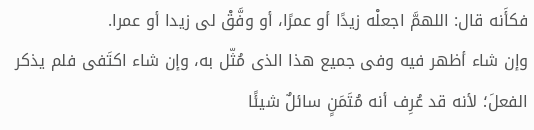فكأَنه قال: اللهمَّ اجعلْه زيدًا أو عمرًا، أو وفَّقْ لى زيدا أو عمرا.
وإن شاء أظهر فيه وفى جميع هذا الذى مُثّل به، وإن شاء اكتَفى فلم يذكر الفعلَ؛ لأنه قد عُرِف أنه مُتَمَنٍ سائلٌ شيئًا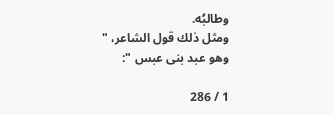وطالبُه.
ومثل ذلك قول الشاعر، " وهو عبد بنى عبس ":

1 / 286